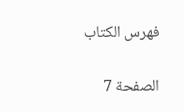فهرس الكتاب

الصفحة 7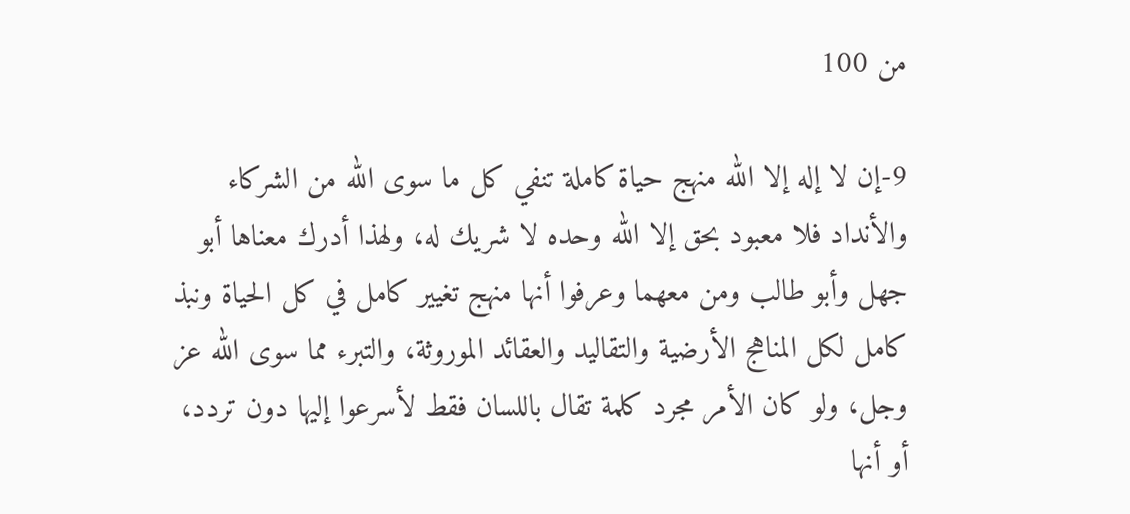من 100

9-إن لا إله إلا الله منهج حياة كاملة تنفي كل ما سوى الله من الشركاء والأنداد فلا معبود بحق إلا الله وحده لا شريك له، ولهذا أدرك معناها أبو جهل وأبو طالب ومن معهما وعرفوا أنها منهج تغيير كامل في كل الحياة ونبذ كامل لكل المناهج الأرضية والتقاليد والعقائد الموروثة، والتبرء مما سوى الله عز وجل، ولو كان الأمر مجرد كلمة تقال باللسان فقط لأسرعوا إليها دون تردد، أو أنها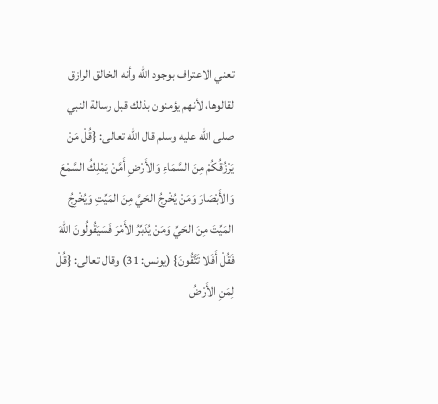تعني الاعتراف بوجود الله وأنه الخالق الرازق لقالوها، لأنهم يؤمنون بذلك قبل رسالة النبي صلى الله عليه وسلم قال الله تعالى: {قُلْ مَنْ يَرْزُقُكُمْ مِنَ السَّمَاءِ وَالأَرْضِ أَمَّنْ يَمْلِكُ السَّمْعَ وَالأَبْصَارَ وَمَنْ يُخْرِجُ الحَيَّ مِنَ المَيِّتِ وَيُخْرِجُ المَيِّتَ مِنَ الحَيِّ وَمَنْ يُدَبِّرُ الأَمْرَ فَسَيَقُولُونَ اللهَ فَقُلْ أَفَلا تَتَّقُونَ} (يونس: 31) وقال تعالى: {قُلْ لِمَنِ الأَرْضُ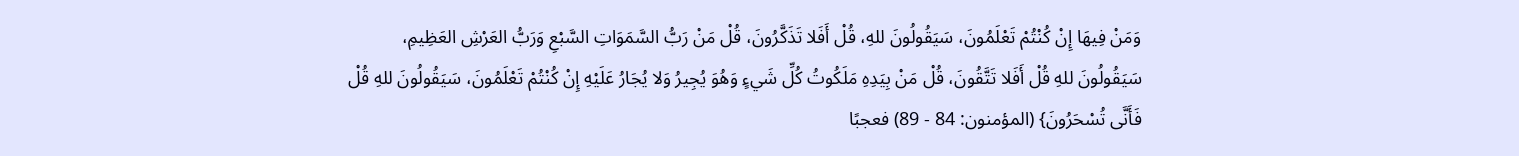وَمَنْ فِيهَا إِنْ كُنْتُمْ تَعْلَمُونَ، سَيَقُولُونَ للهِ، قُلْ أَفَلا تَذَكَّرُونَ، قُلْ مَنْ رَبُّ السَّمَوَاتِ السَّبْعِ وَرَبُّ العَرْشِ العَظِيمِ، سَيَقُولُونَ للهِ قُلْ أَفَلا تَتَّقُونَ، قُلْ مَنْ بِيَدِهِ مَلَكُوتُ كُلِّ شَيءٍ وَهُوَ يُجِيرُ وَلا يُجَارُ عَلَيْهِ إِنْ كُنْتُمْ تَعْلَمُونَ، سَيَقُولُونَ للهِ قُلْ فَأَنَّى تُسْحَرُونَ} (المؤمنون: 84 - 89) فعجبًا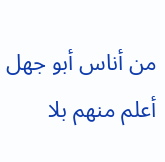من أناس أبو جهل أعلم منهم بلا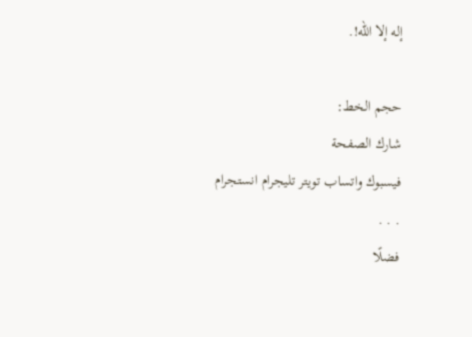إله إلا الله!.

حجم الخط:
شارك الصفحة
فيسبوك واتساب تويتر تليجرام انستجرام
. . .
فضلًا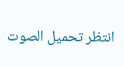انتظر تحميل الصوت